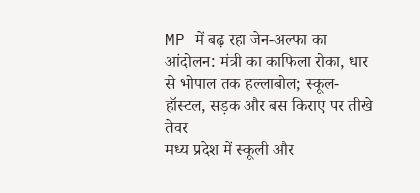MP में बढ़ रहा जेन-अल्फा का आंदोलन: मंत्री का काफिला रोका, धार से भोपाल तक हल्लाबोल; स्कूल-हॉस्टल, सड़क और बस किराए पर तीखे तेवर
मध्य प्रदेश में स्कूली और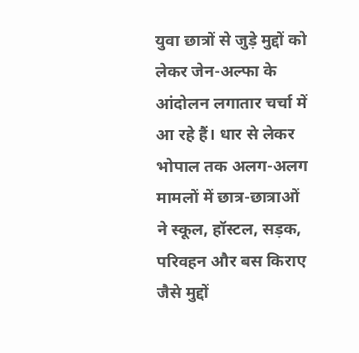युवा छात्रों से जुड़े मुद्दों को लेकर जेन-अल्फा के आंदोलन लगातार चर्चा में आ रहे हैं। धार से लेकर भोपाल तक अलग-अलग मामलों में छात्र-छात्राओं ने स्कूल, हॉस्टल, सड़क, परिवहन और बस किराए जैसे मुद्दों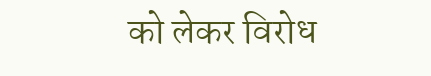को लेकर विरोध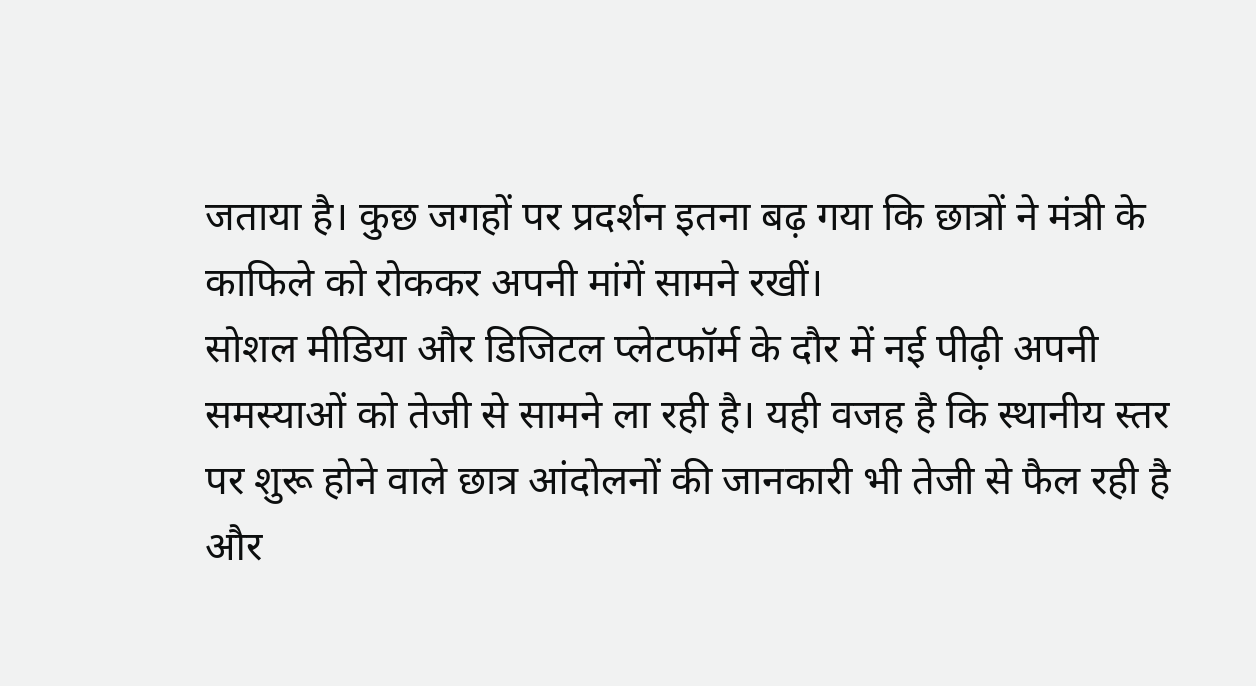जताया है। कुछ जगहों पर प्रदर्शन इतना बढ़ गया कि छात्रों ने मंत्री के काफिले को रोककर अपनी मांगें सामने रखीं।
सोशल मीडिया और डिजिटल प्लेटफॉर्म के दौर में नई पीढ़ी अपनी समस्याओं को तेजी से सामने ला रही है। यही वजह है कि स्थानीय स्तर पर शुरू होने वाले छात्र आंदोलनों की जानकारी भी तेजी से फैल रही है और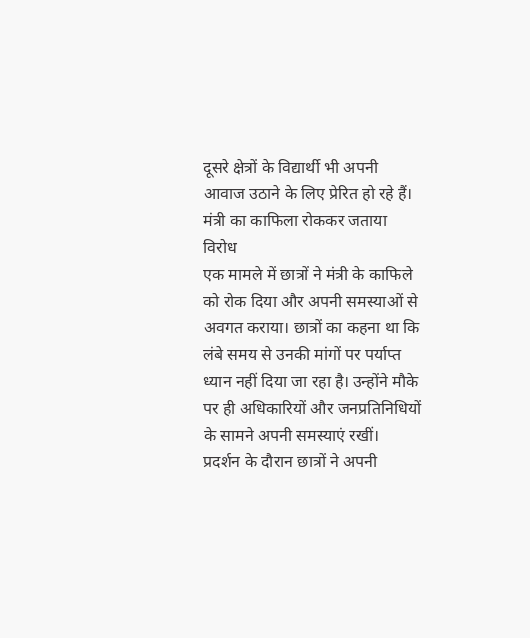दूसरे क्षेत्रों के विद्यार्थी भी अपनी आवाज उठाने के लिए प्रेरित हो रहे हैं।
मंत्री का काफिला रोककर जताया विरोध
एक मामले में छात्रों ने मंत्री के काफिले को रोक दिया और अपनी समस्याओं से अवगत कराया। छात्रों का कहना था कि लंबे समय से उनकी मांगों पर पर्याप्त ध्यान नहीं दिया जा रहा है। उन्होंने मौके पर ही अधिकारियों और जनप्रतिनिधियों के सामने अपनी समस्याएं रखीं।
प्रदर्शन के दौरान छात्रों ने अपनी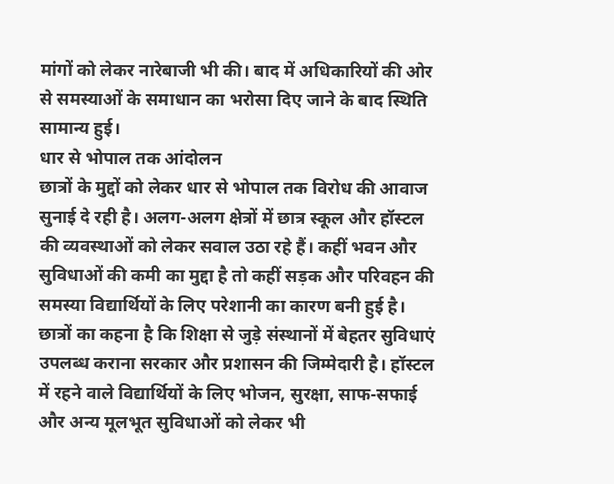मांगों को लेकर नारेबाजी भी की। बाद में अधिकारियों की ओर से समस्याओं के समाधान का भरोसा दिए जाने के बाद स्थिति सामान्य हुई।
धार से भोपाल तक आंदोलन
छात्रों के मुद्दों को लेकर धार से भोपाल तक विरोध की आवाज सुनाई दे रही है। अलग-अलग क्षेत्रों में छात्र स्कूल और हॉस्टल की व्यवस्थाओं को लेकर सवाल उठा रहे हैं। कहीं भवन और सुविधाओं की कमी का मुद्दा है तो कहीं सड़क और परिवहन की समस्या विद्यार्थियों के लिए परेशानी का कारण बनी हुई है।
छात्रों का कहना है कि शिक्षा से जुड़े संस्थानों में बेहतर सुविधाएं उपलब्ध कराना सरकार और प्रशासन की जिम्मेदारी है। हॉस्टल में रहने वाले विद्यार्थियों के लिए भोजन, सुरक्षा, साफ-सफाई और अन्य मूलभूत सुविधाओं को लेकर भी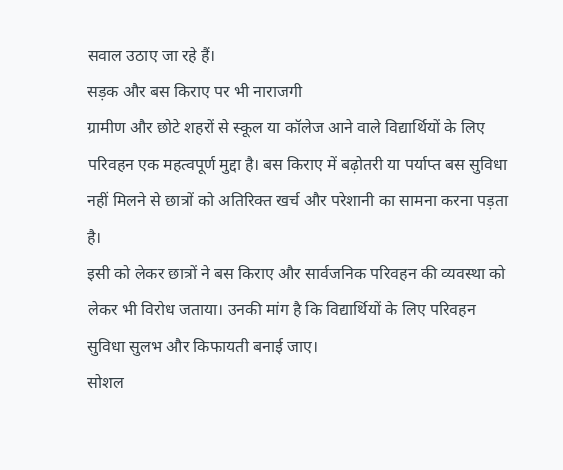सवाल उठाए जा रहे हैं।
सड़क और बस किराए पर भी नाराजगी
ग्रामीण और छोटे शहरों से स्कूल या कॉलेज आने वाले विद्यार्थियों के लिए परिवहन एक महत्वपूर्ण मुद्दा है। बस किराए में बढ़ोतरी या पर्याप्त बस सुविधा नहीं मिलने से छात्रों को अतिरिक्त खर्च और परेशानी का सामना करना पड़ता है।
इसी को लेकर छात्रों ने बस किराए और सार्वजनिक परिवहन की व्यवस्था को लेकर भी विरोध जताया। उनकी मांग है कि विद्यार्थियों के लिए परिवहन सुविधा सुलभ और किफायती बनाई जाए।
सोशल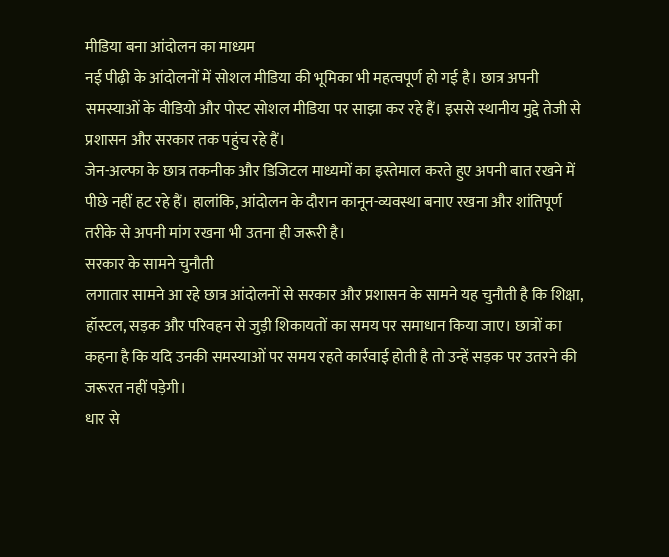मीडिया बना आंदोलन का माध्यम
नई पीढ़ी के आंदोलनों में सोशल मीडिया की भूमिका भी महत्वपूर्ण हो गई है। छात्र अपनी समस्याओं के वीडियो और पोस्ट सोशल मीडिया पर साझा कर रहे हैं। इससे स्थानीय मुद्दे तेजी से प्रशासन और सरकार तक पहुंच रहे हैं।
जेन-अल्फा के छात्र तकनीक और डिजिटल माध्यमों का इस्तेमाल करते हुए अपनी बात रखने में पीछे नहीं हट रहे हैं। हालांकि, आंदोलन के दौरान कानून-व्यवस्था बनाए रखना और शांतिपूर्ण तरीके से अपनी मांग रखना भी उतना ही जरूरी है।
सरकार के सामने चुनौती
लगातार सामने आ रहे छात्र आंदोलनों से सरकार और प्रशासन के सामने यह चुनौती है कि शिक्षा, हॉस्टल, सड़क और परिवहन से जुड़ी शिकायतों का समय पर समाधान किया जाए। छात्रों का कहना है कि यदि उनकी समस्याओं पर समय रहते कार्रवाई होती है तो उन्हें सड़क पर उतरने की जरूरत नहीं पड़ेगी।
धार से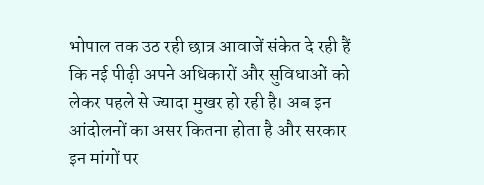भोपाल तक उठ रही छात्र आवाजें संकेत दे रही हैं कि नई पीढ़ी अपने अधिकारों और सुविधाओं को लेकर पहले से ज्यादा मुखर हो रही है। अब इन आंदोलनों का असर कितना होता है और सरकार इन मांगों पर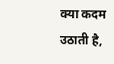क्या कदम उठाती है,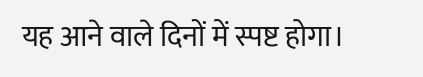यह आने वाले दिनों में स्पष्ट होगा।